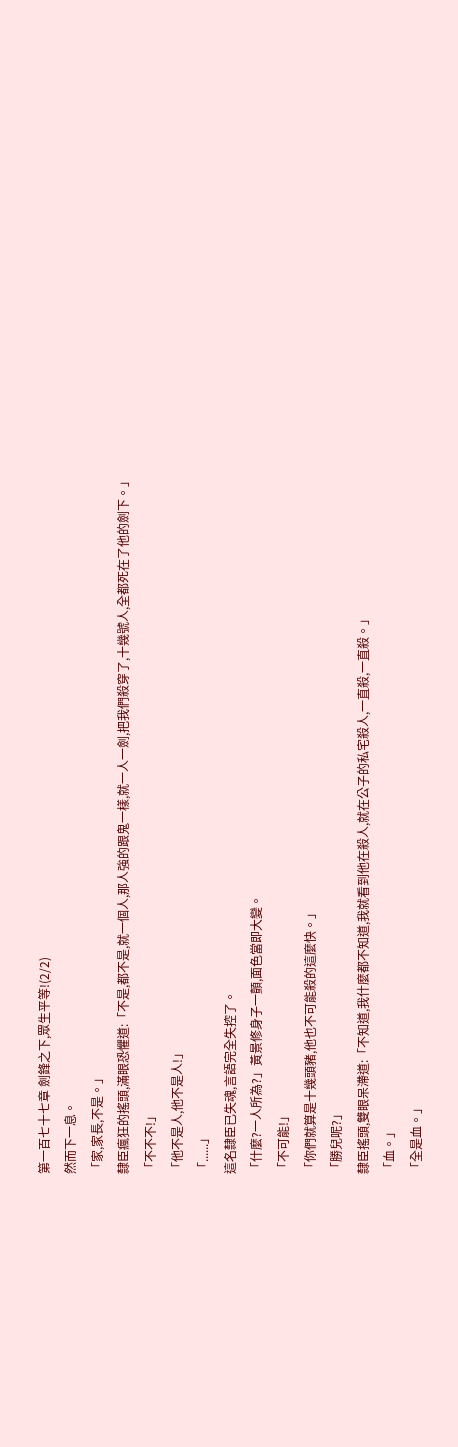第一百七十七章 劍鋒之下,眾生平等!(2/2)
然而下一息。
「家,家長,不是。」
隸臣瘋狂的搖頭,滿眼恐懼道:「不是,都不是,就一個人,那人強的跟鬼一樣,就一人一劍,把我們殺穿了,十幾號人,全都死在了他的劍下。」
「不不不!」
「他不是人,他不是人!」
「......」
這名隸臣已失魂,言語完全失控了。
「什麼?一人所為?」黃景修身子一顫,面色當即大變。
「不可能!」
「你們就算是十幾頭豬,他也不可能殺的這麼快。」
「勝兒呢?」
隸臣搖頭,雙眼呆滯道:「不知道,我什麼都不知道,我就看到他在殺人,就在公子的私宅殺人,一直殺,一直殺。」
「血。」
「全是血。」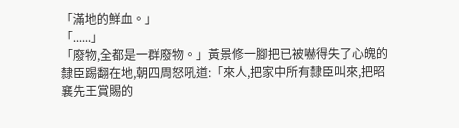「滿地的鮮血。」
「......」
「廢物,全都是一群廢物。」黃景修一腳把已被嚇得失了心魄的隸臣踢翻在地,朝四周怒吼道:「來人,把家中所有隸臣叫來,把昭襄先王賞賜的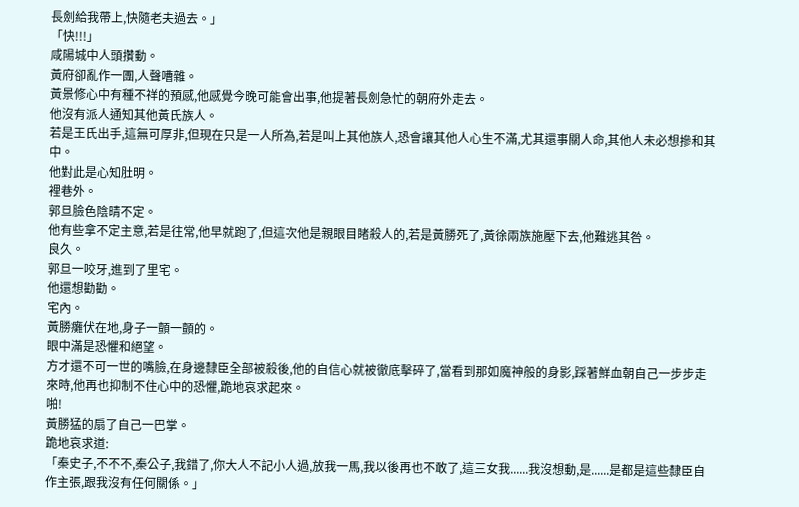長劍給我帶上,快隨老夫過去。」
「快!!!」
咸陽城中人頭攢動。
黃府卻亂作一團,人聲嘈雜。
黃景修心中有種不祥的預感,他感覺今晚可能會出事,他提著長劍急忙的朝府外走去。
他沒有派人通知其他黃氏族人。
若是王氏出手,這無可厚非,但現在只是一人所為,若是叫上其他族人,恐會讓其他人心生不滿,尤其還事關人命,其他人未必想摻和其中。
他對此是心知肚明。
裡巷外。
郭旦臉色陰晴不定。
他有些拿不定主意,若是往常,他早就跑了,但這次他是親眼目睹殺人的,若是黃勝死了,黃徐兩族施壓下去,他難逃其咎。
良久。
郭旦一咬牙,進到了里宅。
他還想勸勸。
宅內。
黃勝癱伏在地,身子一顫一顫的。
眼中滿是恐懼和絕望。
方才還不可一世的嘴臉,在身邊隸臣全部被殺後,他的自信心就被徹底擊碎了,當看到那如魔神般的身影,踩著鮮血朝自己一步步走來時,他再也抑制不住心中的恐懼,跪地哀求起來。
啪!
黃勝猛的扇了自己一巴掌。
跪地哀求道:
「秦史子,不不不,秦公子,我錯了,你大人不記小人過,放我一馬,我以後再也不敢了,這三女我......我沒想動,是......是都是這些隸臣自作主張,跟我沒有任何關係。」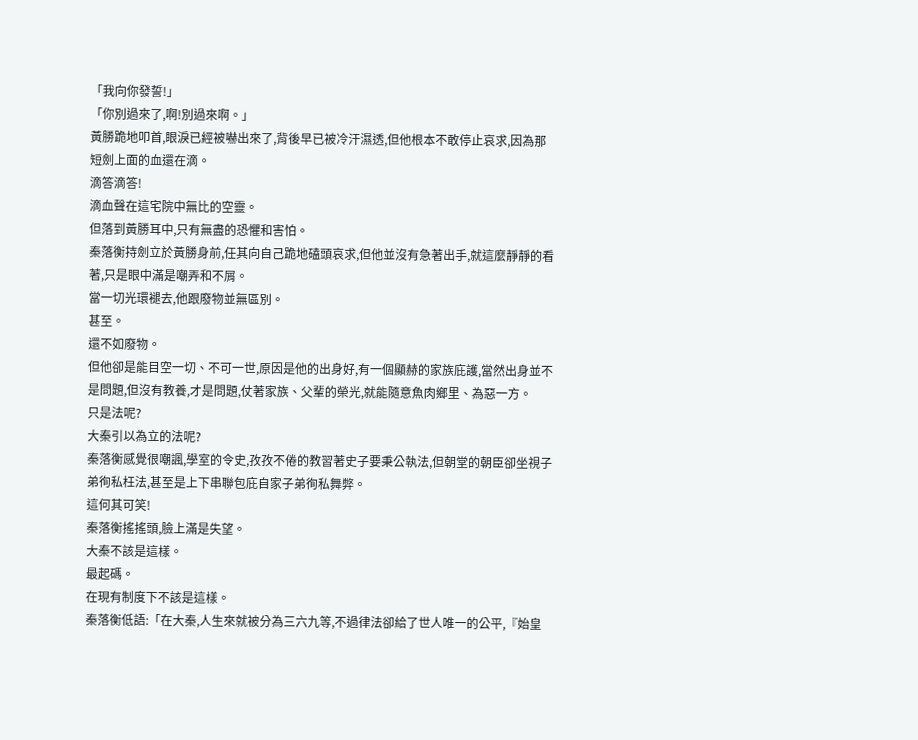「我向你發誓!」
「你別過來了,啊!別過來啊。」
黃勝跪地叩首,眼淚已經被嚇出來了,背後早已被冷汗濕透,但他根本不敢停止哀求,因為那短劍上面的血還在滴。
滴答滴答!
滴血聲在這宅院中無比的空靈。
但落到黃勝耳中,只有無盡的恐懼和害怕。
秦落衡持劍立於黃勝身前,任其向自己跪地磕頭哀求,但他並沒有急著出手,就這麼靜靜的看著,只是眼中滿是嘲弄和不屑。
當一切光環褪去,他跟廢物並無區別。
甚至。
還不如廢物。
但他卻是能目空一切、不可一世,原因是他的出身好,有一個顯赫的家族庇護,當然出身並不是問題,但沒有教養,才是問題,仗著家族、父輩的榮光,就能隨意魚肉鄉里、為惡一方。
只是法呢?
大秦引以為立的法呢?
秦落衡感覺很嘲諷,學室的令史,孜孜不倦的教習著史子要秉公執法,但朝堂的朝臣卻坐視子弟徇私枉法,甚至是上下串聯包庇自家子弟徇私舞弊。
這何其可笑!
秦落衡搖搖頭,臉上滿是失望。
大秦不該是這樣。
最起碼。
在現有制度下不該是這樣。
秦落衡低語:「在大秦,人生來就被分為三六九等,不過律法卻給了世人唯一的公平,『始皇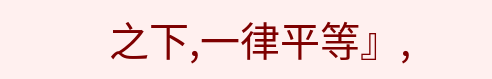之下,一律平等』,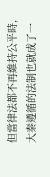但當律法都不再維持公平時,大秦遵循的法制也就成了一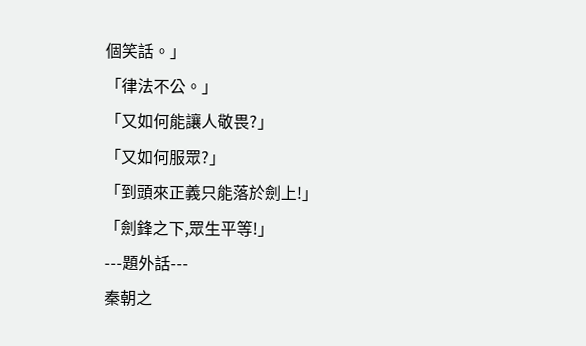個笑話。」
「律法不公。」
「又如何能讓人敬畏?」
「又如何服眾?」
「到頭來正義只能落於劍上!」
「劍鋒之下,眾生平等!」
---題外話---
秦朝之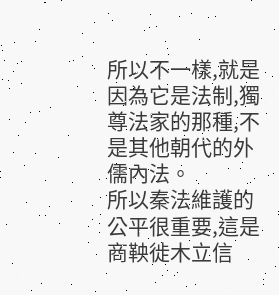所以不一樣,就是因為它是法制,獨尊法家的那種,不是其他朝代的外儒內法。
所以秦法維護的公平很重要,這是商鞅徙木立信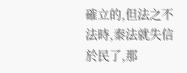確立的,但法之不法時,秦法就失信於民了,那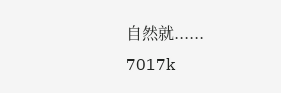自然就......
7017k